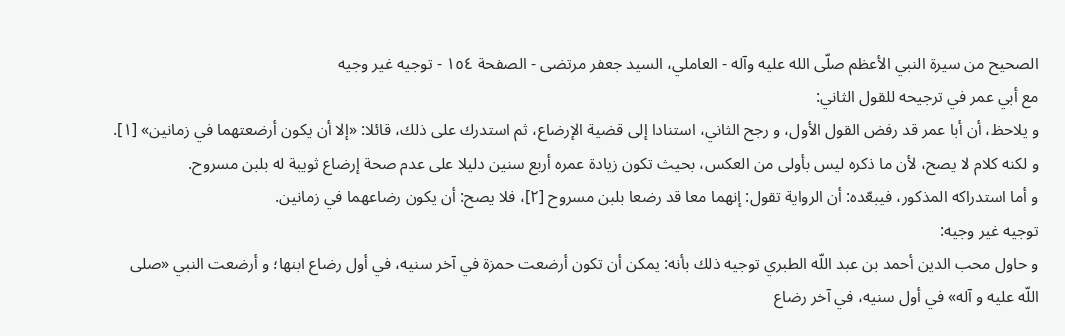الصحيح من سيرة النبي الأعظم صلّى الله عليه وآله - العاملي، السيد جعفر مرتضى - الصفحة ١٥٤ - توجيه غير وجيه
مع أبي عمر في ترجيحه للقول الثاني:
و يلاحظ، أن أبا عمر قد رفض القول الأول، و رجح الثاني، استنادا إلى قضية الإرضاع، ثم استدرك على ذلك، قائلا: «إلا أن يكون أرضعتهما في زمانين» [١].
و لكنه كلام لا يصح، لأن ما ذكره ليس بأولى من العكس، بحيث تكون زيادة عمره أربع سنين دليلا على عدم صحة إرضاع ثويبة له بلبن مسروح.
و أما استدراكه المذكور، فيبعّده: أن الرواية تقول: إنهما معا قد رضعا بلبن مسروح [٢]، فلا يصح: أن يكون رضاعهما في زمانين.
توجيه غير وجيه:
و حاول محب الدين أحمد بن عبد اللّه الطبري توجيه ذلك بأنه: يمكن أن تكون أرضعت حمزة في آخر سنيه، في أول رضاع ابنها؛ و أرضعت النبي «صلى اللّه عليه و آله» في أول سنيه، في آخر رضاع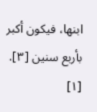ابنها، فيكون أكبر بأربع سنين [٣].
[١]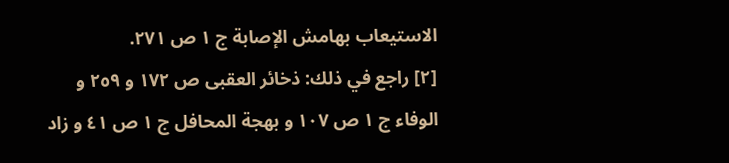الاستيعاب بهامش الإصابة ج ١ ص ٢٧١.
[٢] راجع في ذلك: ذخائر العقبى ص ١٧٢ و ٢٥٩ و الوفاء ج ١ ص ١٠٧ و بهجة المحافل ج ١ ص ٤١ و زاد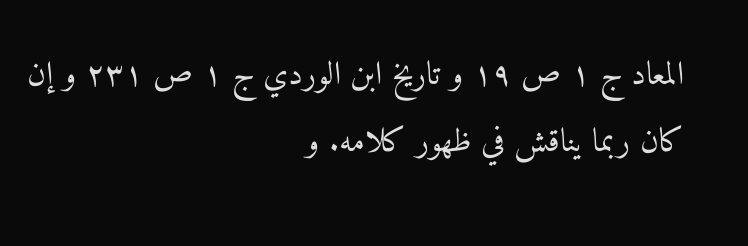المعاد ج ١ ص ١٩ و تاريخ ابن الوردي ج ١ ص ٢٣١ و إن كان ربما يناقش في ظهور كلامه. و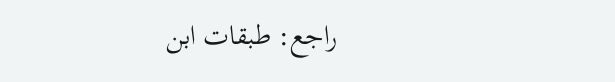راجع: طبقات ابن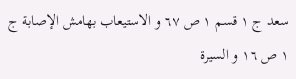سعد ج ١ قسم ١ ص ٦٧ و الاستيعاب بهامش الإصابة ج ١ ص ١٦ و السيرة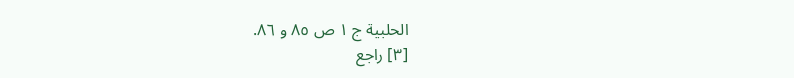الحلبية ج ١ ص ٨٥ و ٨٦.
[٣] راجع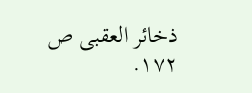ذخائر العقبى ص ١٧٢.